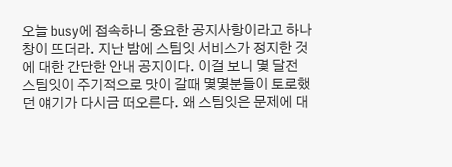오늘 busy에 접속하니 중요한 공지사항이라고 하나 창이 뜨더라. 지난 밤에 스팀잇 서비스가 정지한 것에 대한 간단한 안내 공지이다. 이걸 보니 몇 달전 스팀잇이 주기적으로 맛이 갈때 몇몇분들이 토로했던 얘기가 다시금 떠오른다. 왜 스팀잇은 문제에 대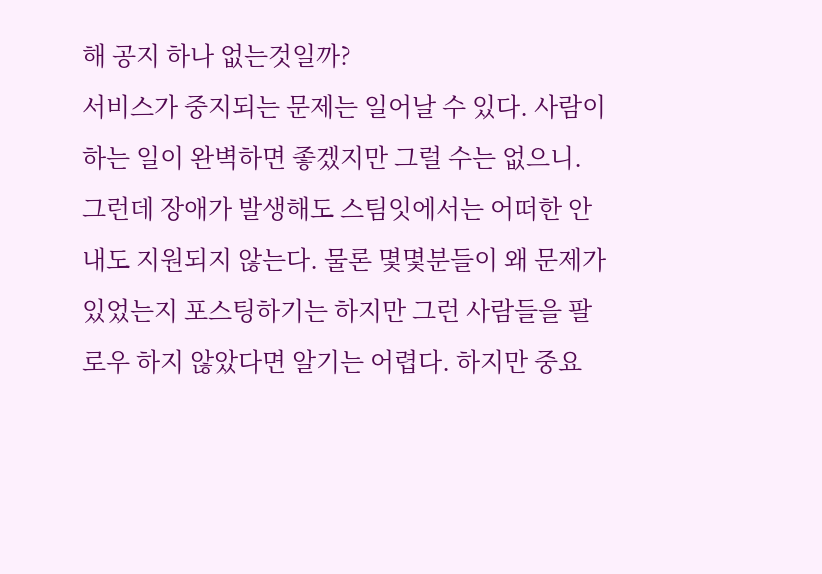해 공지 하나 없는것일까?
서비스가 중지되는 문제는 일어날 수 있다. 사람이 하는 일이 완벽하면 좋겠지만 그럴 수는 없으니. 그런데 장애가 발생해도 스팀잇에서는 어떠한 안내도 지원되지 않는다. 물론 몇몇분들이 왜 문제가 있었는지 포스팅하기는 하지만 그런 사람들을 팔로우 하지 않았다면 알기는 어렵다. 하지만 중요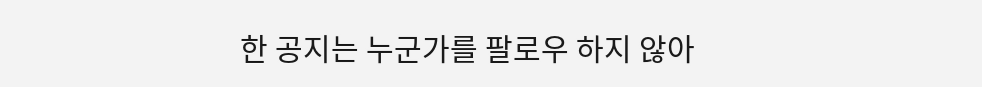한 공지는 누군가를 팔로우 하지 않아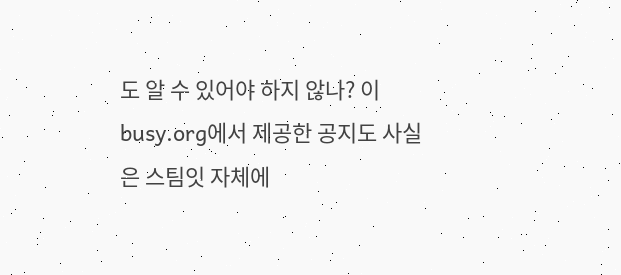도 알 수 있어야 하지 않나? 이 busy.org에서 제공한 공지도 사실은 스팀잇 자체에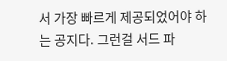서 가장 빠르게 제공되었어야 하는 공지다. 그런걸 서드 파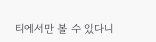티에서만 볼 수 있다니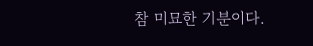참 미묘한 기분이다.